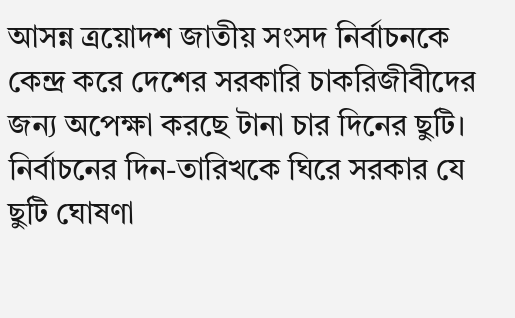আসন্ন ত্রয়োদশ জাতীয় সংসদ নির্বাচনকে কেন্দ্র করে দেশের সরকারি চাকরিজীবীদের জন্য অপেক্ষা করছে টানা চার দিনের ছুটি। নির্বাচনের দিন-তারিখকে ঘিরে সরকার যে ছুটি ঘোষণা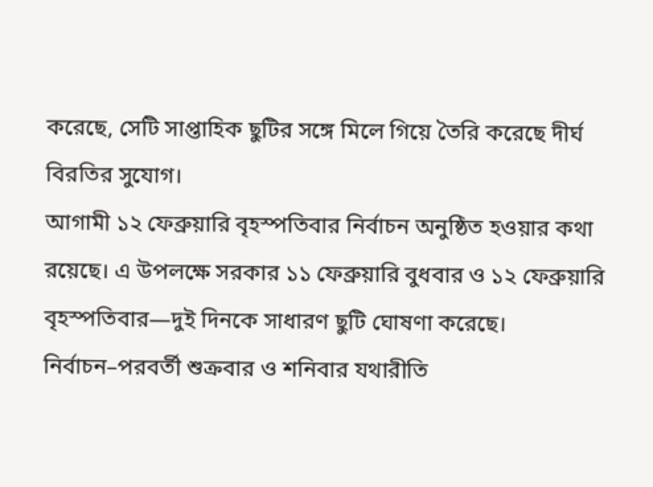করেছে, সেটি সাপ্তাহিক ছুটির সঙ্গে মিলে গিয়ে তৈরি করেছে দীর্ঘ বিরতির সুযোগ।
আগামী ১২ ফেব্রুয়ারি বৃহস্পতিবার নির্বাচন অনুষ্ঠিত হওয়ার কথা রয়েছে। এ উপলক্ষে সরকার ১১ ফেব্রুয়ারি বুধবার ও ১২ ফেব্রুয়ারি বৃহস্পতিবার—দুই দিনকে সাধারণ ছুটি ঘোষণা করেছে। নির্বাচন–পরবর্তী শুক্রবার ও শনিবার যথারীতি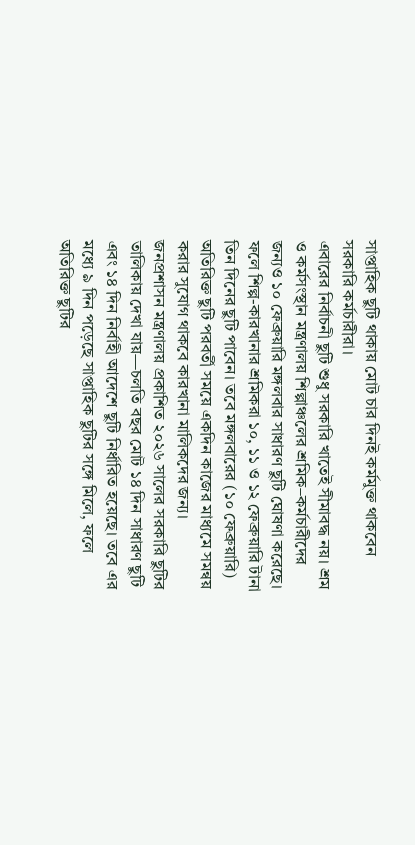সাপ্তাহিক ছুটি থাকায় মোট চার দিনই কর্মমুক্ত থাকবেন সরকারি কর্মচারীরা।
এবারের নির্বাচনী ছুটি শুধু সরকারি খাতেই সীমাবদ্ধ নয়। শ্রম ও কর্মসংস্থান মন্ত্রণালয় শিল্পাঞ্চলের শ্রমিক–কর্মচারীদের জন্যও ১০ ফেব্রুয়ারি মঙ্গলবার সাধারণ ছুটি ঘোষণা করেছে। ফলে শিল্প-কারখানার শ্রমিকরা ১০, ১১ ও ১২ ফেব্রুয়ারি টানা তিন দিনের ছুটি পাবেন। তবে মঙ্গলবারের (১০ ফেব্রুয়ারি) অতিরিক্ত ছুটি পরবর্তী সময়ে একদিন কাজের মাধ্যমে সমন্বয় করার সুযোগ থাকবে কারখানা মালিকদের জন্য।
জনপ্রশাসন মন্ত্রণালয় প্রকাশিত ২০২৬ সালের সরকারি ছুটির তালিকায় দেখা যায়—চলতি বছর মোট ১৪ দিন সাধারণ ছুটি এবং ১৪ দিন নির্বাহী আদেশে ছুটি নির্ধারিত হয়েছে। তবে এর মধ্যে ৯ দিন পড়েছে সাপ্তাহিক ছুটির সঙ্গে মিলে, ফলে অতিরিক্ত ছুটির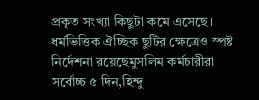প্রকৃত সংখ্যা কিছুটা কমে এসেছে।
ধর্মভিত্তিক ঐচ্ছিক ছুটির ক্ষেত্রেও স্পষ্ট নির্দেশনা রয়েছেমুসলিম কর্মচারীরা সর্বোচ্চ ৫ দিন,হিন্দু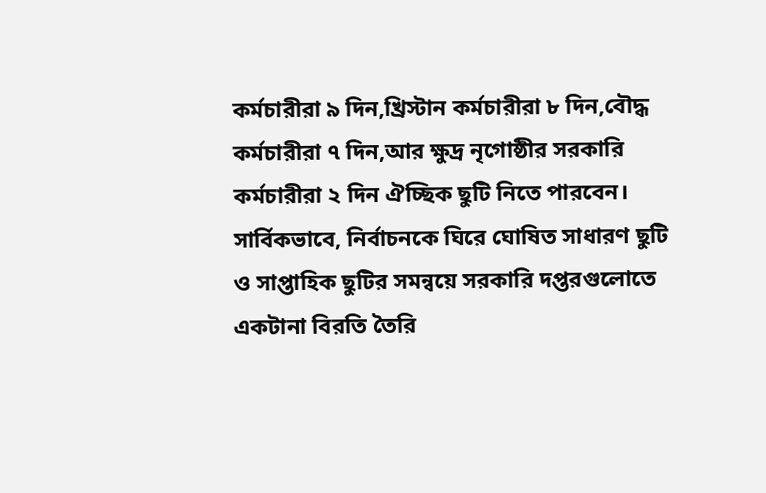কর্মচারীরা ৯ দিন,খ্রিস্টান কর্মচারীরা ৮ দিন,বৌদ্ধ কর্মচারীরা ৭ দিন,আর ক্ষুদ্র নৃগোষ্ঠীর সরকারি কর্মচারীরা ২ দিন ঐচ্ছিক ছুটি নিতে পারবেন।
সার্বিকভাবে, নির্বাচনকে ঘিরে ঘোষিত সাধারণ ছুটি ও সাপ্তাহিক ছুটির সমন্বয়ে সরকারি দপ্তরগুলোতে একটানা বিরতি তৈরি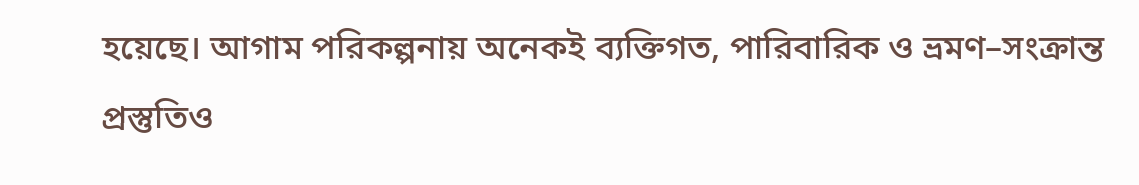হয়েছে। আগাম পরিকল্পনায় অনেকই ব্যক্তিগত, পারিবারিক ও ভ্রমণ–সংক্রান্ত প্রস্তুতিও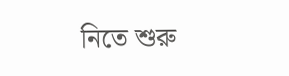নিতে শুরু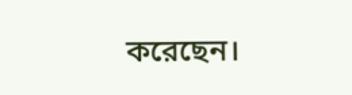করেছেন।